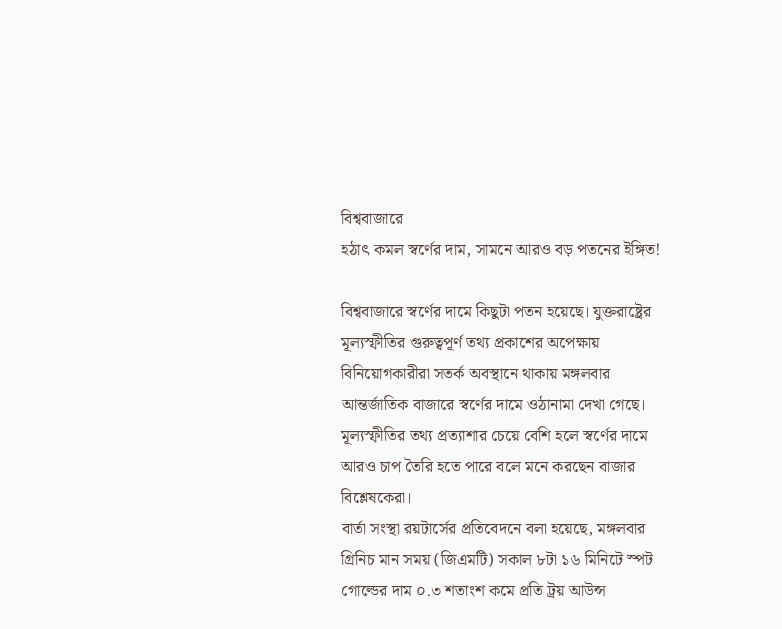বিশ্ববাজারে
হঠাৎ কমল স্বর্ণের দাম, সামনে আরও বড় পতনের ইঙ্গিত!

বিশ্ববাজারে স্বর্ণের দামে কিছুটা পতন হয়েছে। যুক্তরাষ্ট্রের মূল্যস্ফীতির গুরুত্বপূর্ণ তথ্য প্রকাশের অপেক্ষায় বিনিয়োগকারীরা সতর্ক অবস্থানে থাকায় মঙ্গলবার আন্তর্জাতিক বাজারে স্বর্ণের দামে ওঠানামা দেখা গেছে। মূল্যস্ফীতির তথ্য প্রত্যাশার চেয়ে বেশি হলে স্বর্ণের দামে আরও চাপ তৈরি হতে পারে বলে মনে করছেন বাজার বিশ্লেষকেরা।
বার্তা সংস্থা রয়টার্সের প্রতিবেদনে বলা হয়েছে, মঙ্গলবার গ্রিনিচ মান সময় (জিএমটি) সকাল ৮টা ১৬ মিনিটে স্পট গোল্ডের দাম ০.৩ শতাংশ কমে প্রতি ট্রয় আউন্স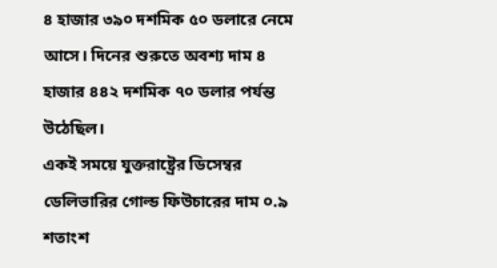৪ হাজার ৩৯০ দশমিক ৫০ ডলারে নেমে আসে। দিনের শুরুতে অবশ্য দাম ৪ হাজার ৪৪২ দশমিক ৭০ ডলার পর্যন্ত উঠেছিল।
একই সময়ে যুক্তরাষ্ট্রের ডিসেম্বর ডেলিভারির গোল্ড ফিউচারের দাম ০.৯ শতাংশ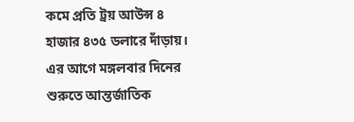কমে প্রতি ট্রয় আউন্স ৪ হাজার ৪৩৫ ডলারে দাঁড়ায়।
এর আগে মঙ্গলবার দিনের শুরুতে আন্তর্জাতিক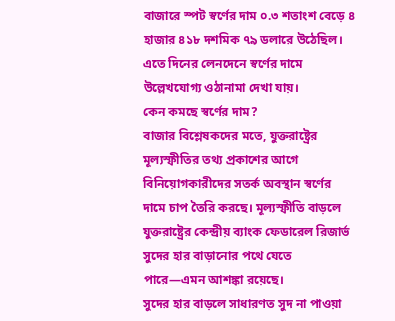বাজারে স্পট স্বর্ণের দাম ০.৩ শতাংশ বেড়ে ৪ হাজার ৪১৮ দশমিক ৭৯ ডলারে উঠেছিল। এতে দিনের লেনদেনে স্বর্ণের দামে উল্লেখযোগ্য ওঠানামা দেখা যায়।
কেন কমছে স্বর্ণের দাম?
বাজার বিশ্লেষকদের মতে, যুক্তরাষ্ট্রের মূল্যস্ফীতির তথ্য প্রকাশের আগে বিনিয়োগকারীদের সতর্ক অবস্থান স্বর্ণের দামে চাপ তৈরি করছে। মূল্যস্ফীতি বাড়লে যুক্তরাষ্ট্রের কেন্দ্রীয় ব্যাংক ফেডারেল রিজার্ভ সুদের হার বাড়ানোর পথে যেতে পারে—এমন আশঙ্কা রয়েছে।
সুদের হার বাড়লে সাধারণত সুদ না পাওয়া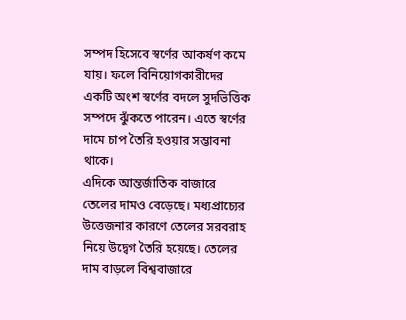সম্পদ হিসেবে স্বর্ণের আকর্ষণ কমে যায়। ফলে বিনিয়োগকারীদের একটি অংশ স্বর্ণের বদলে সুদভিত্তিক সম্পদে ঝুঁকতে পারেন। এতে স্বর্ণের দামে চাপ তৈরি হওয়ার সম্ভাবনা থাকে।
এদিকে আন্তর্জাতিক বাজারে তেলের দামও বেড়েছে। মধ্যপ্রাচ্যের উত্তেজনার কারণে তেলের সরবরাহ নিয়ে উদ্বেগ তৈরি হয়েছে। তেলের দাম বাড়লে বিশ্ববাজারে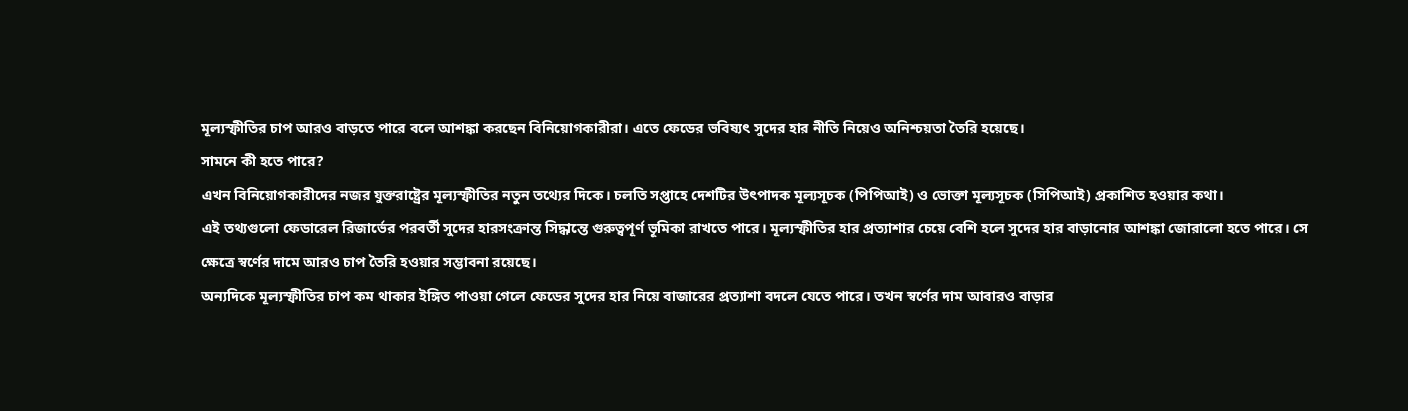মূল্যস্ফীতির চাপ আরও বাড়তে পারে বলে আশঙ্কা করছেন বিনিয়োগকারীরা। এতে ফেডের ভবিষ্যৎ সুদের হার নীতি নিয়েও অনিশ্চয়তা তৈরি হয়েছে।
সামনে কী হতে পারে?
এখন বিনিয়োগকারীদের নজর যুক্তরাষ্ট্রের মূল্যস্ফীতির নতুন তথ্যের দিকে। চলতি সপ্তাহে দেশটির উৎপাদক মূল্যসূচক (পিপিআই) ও ভোক্তা মূল্যসূচক (সিপিআই) প্রকাশিত হওয়ার কথা।
এই তথ্যগুলো ফেডারেল রিজার্ভের পরবর্তী সুদের হারসংক্রান্ত সিদ্ধান্তে গুরুত্বপূর্ণ ভূমিকা রাখতে পারে। মূল্যস্ফীতির হার প্রত্যাশার চেয়ে বেশি হলে সুদের হার বাড়ানোর আশঙ্কা জোরালো হতে পারে। সে ক্ষেত্রে স্বর্ণের দামে আরও চাপ তৈরি হওয়ার সম্ভাবনা রয়েছে।
অন্যদিকে মূল্যস্ফীতির চাপ কম থাকার ইঙ্গিত পাওয়া গেলে ফেডের সুদের হার নিয়ে বাজারের প্রত্যাশা বদলে যেতে পারে। তখন স্বর্ণের দাম আবারও বাড়ার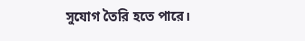সুযোগ তৈরি হতে পারে।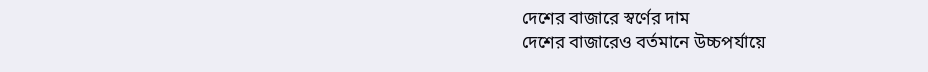দেশের বাজারে স্বর্ণের দাম
দেশের বাজারেও বর্তমানে উচ্চপর্যায়ে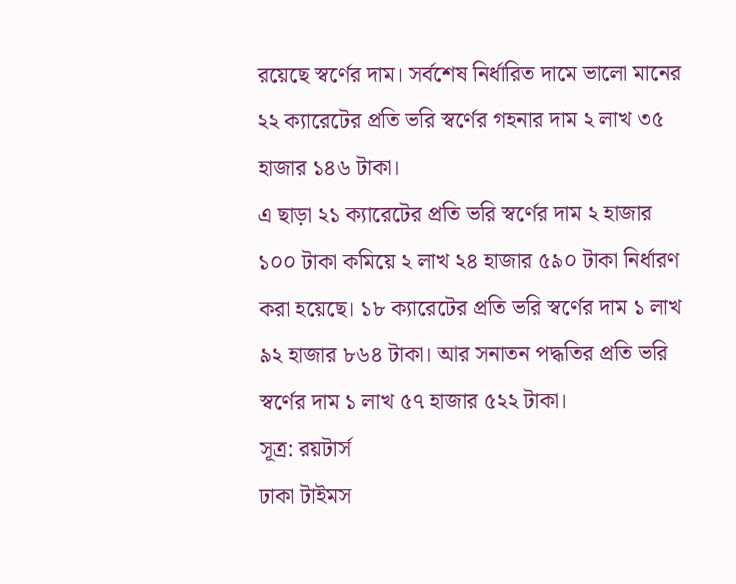রয়েছে স্বর্ণের দাম। সর্বশেষ নির্ধারিত দামে ভালো মানের ২২ ক্যারেটের প্রতি ভরি স্বর্ণের গহনার দাম ২ লাখ ৩৫ হাজার ১৪৬ টাকা।
এ ছাড়া ২১ ক্যারেটের প্রতি ভরি স্বর্ণের দাম ২ হাজার ১০০ টাকা কমিয়ে ২ লাখ ২৪ হাজার ৫৯০ টাকা নির্ধারণ করা হয়েছে। ১৮ ক্যারেটের প্রতি ভরি স্বর্ণের দাম ১ লাখ ৯২ হাজার ৮৬৪ টাকা। আর সনাতন পদ্ধতির প্রতি ভরি স্বর্ণের দাম ১ লাখ ৫৭ হাজার ৫২২ টাকা।
সূত্র: রয়টার্স
ঢাকা টাইমস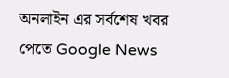অনলাইন এর সর্বশেষ খবর পেতে Google News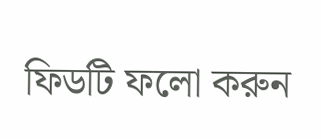ফিডটি ফলো করুন